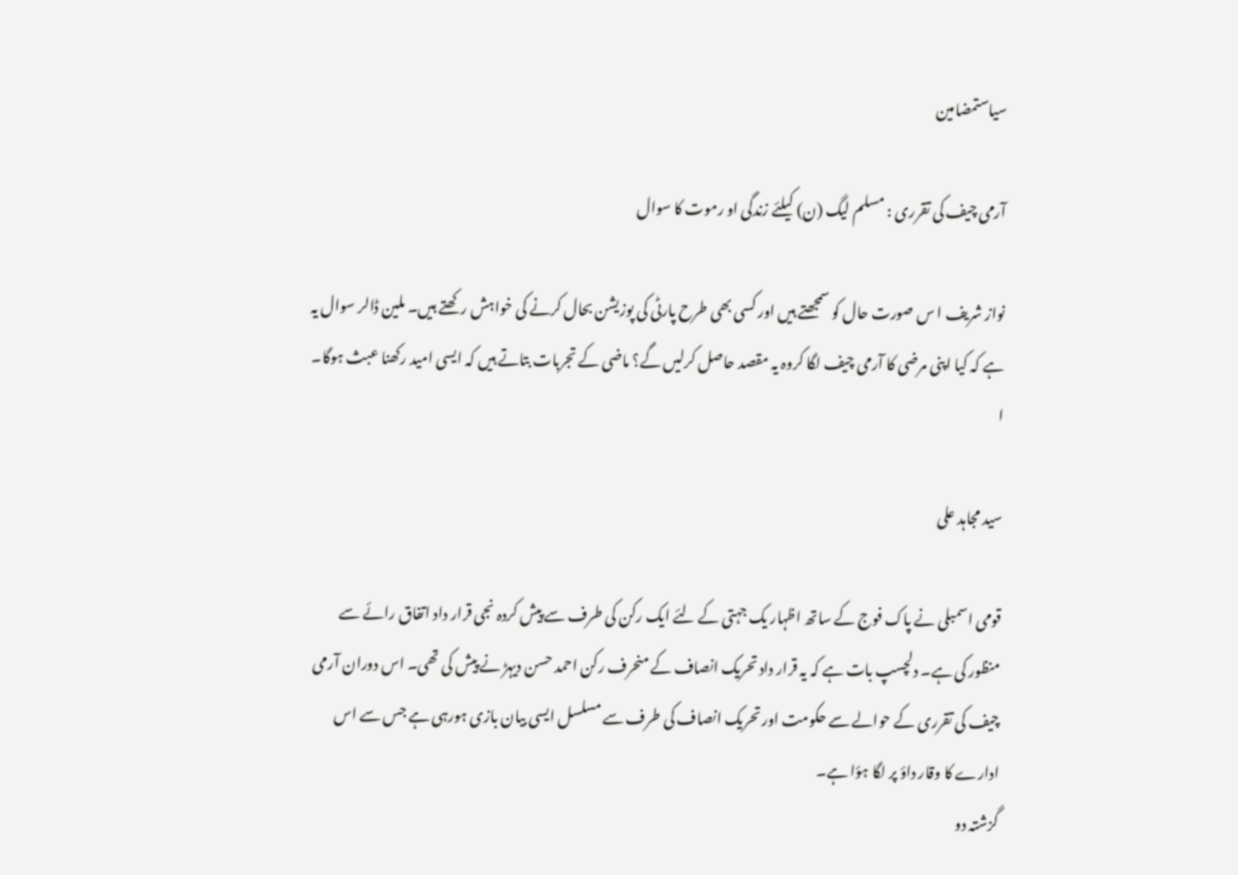سیاستمضامین

آرمی چیف کی تقرری : مسلم لیگ (ن) کیلئے زندگی او رموت کا سوال

نواز شریف ا س صورت حال کو سمجھتے ہیں اور کسی بھی طرح پارٹی کی پوزیشن بحال کرنے کی خواہش رکھتے ہیں۔ ملین ڈالر سوال یہ ہے کہ کیا اپنی مرضی کا آرمی چیف لگا کروہ یہ مقصد حاصل کرلیں گے؟ ماضی کے تجربات بتاتے ہیں کہ ایسی امید رکھنا عبث ہوگا۔ ا

سید مجاہد علی

قومی اسمبلی نے پاک فوج کے ساتھ اظہار یک جہتی کے لئے ایک رکن کی طرف سے پیش کردہ نجی قرار داد اتفاق رائے سے منظور کی ہے۔ دلچسپ بات ہے کہ یہ قرار داد تحریک انصاف کے منحرف رکن احمد حسن دیہڑ نے پیش کی تھی۔ اس دوران آرمی چیف کی تقرری کے حوالے سے حکومت اور تحریک انصاف کی طرف سے مسلسل ایسی بیان بازی ہورہی ہے جس سے اس ادارے کا وقار داؤ پر لگا ہؤا ہے۔
گزشتہ دو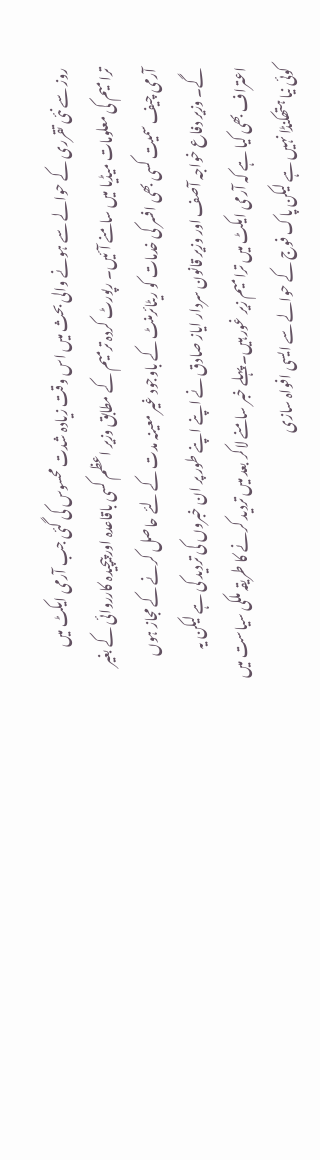روز سے نئی تقرری کے حوالے سے ہونے والی بحث میں اس وقت زیادہ شدت محسوس کی گئی جب آرمی ایکٹ میں ترامیم کی معلومات میڈیا میں سامنے آئیں۔ رپورٹ کردہ ترمیم کے مطابق وزیر اعظم کسی باقاعدہ اور پیچیدہ کارروائی کے بغیر آرمی چیف سمیت کسی بھی افسر کی خدمات کو ریٹائرمنٹ کے باوجود غیر معینہ مدت کے لئے حاصل کرنے کے مجاز ہوں گے۔ وزیر دفاع خواجہ آصف اور وزیر قانون سردار ایاز صادق نے اپنے اپنے طور پر ان خبروں کی تردید کی ہے لیکن یہ اعتراف بھی کیا ہے کہ آرمی ایکٹ میں ترامیم زیر غور ہیں۔ پہلے خبر سامنے لاکر بعد میں تردید کرنے کا طریقہ ملکی سیاست میں کوئی نیا ہتھکنڈا نہیں ہے لیکن پاک فوج کے حوالے سے ایسی افواہ سازی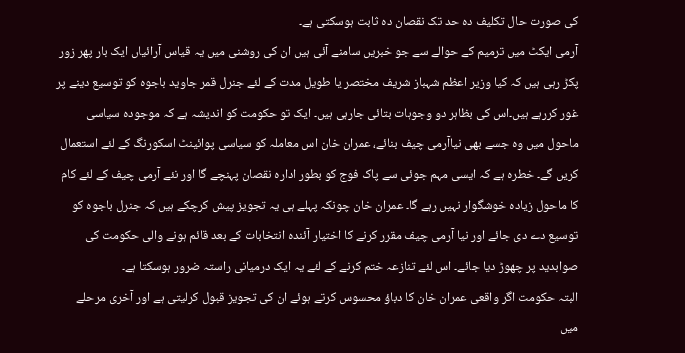کی صورت حال تکلیف دہ حد تک نقصان دہ ثابت ہوسکتی ہے۔
آرمی ایکٹ میں ترمیم کے حوالے سے جو خبریں سامنے آئی ہیں ان کی روشنی میں یہ قیاس آرائیاں ایک بار پھر زور پکڑ رہی ہیں کہ کیا وزیر اعظم شہباز شریف مختصر یا طویل مدت کے لئے جنرل قمر جاوید باجوہ کو توسیع دینے پر غور کررہے ہیں۔اس کی بظاہر دو وجوہات بتائی جارہی ہیں۔ ایک تو حکومت کو اندیشہ ہے کہ موجودہ سیاسی ماحول میں وہ جسے بھی نیاآرمی چیف بنائے، عمران خان اس معاملہ کو سیاسی پوائینٹ اسکورنگ کے لئے استعمال کریں گے۔ خطرہ ہے کہ ایسی مہم جوئی سے پاک فوج کو بطور ادارہ نقصان پہنچے گا اور نئے آرمی چیف کے لئے کام کا ماحول زیادہ خوشگوار نہیں رہے گا۔ عمران خان چونکہ پہلے ہی یہ تجویز پیش کرچکے ہیں کہ جنرل باجوہ کو توسیع دے دی جائے اور نیا آرمی چیف مقرر کرنے کا اختیار آئندہ انتخابات کے بعد قائم ہونے والی حکومت کی صوابدید پر چھوڑ دیا جائے۔ اس لئے تنازعہ ختم کرنے کے لئے یہ ایک درمیانی راستہ ضرور ہوسکتا ہے۔
البتہ حکومت اگر واقعی عمران خان کا دباؤ محسوس کرتے ہوئے ان کی تجویز قبول کرلیتی ہے اور آخری مرحلے میں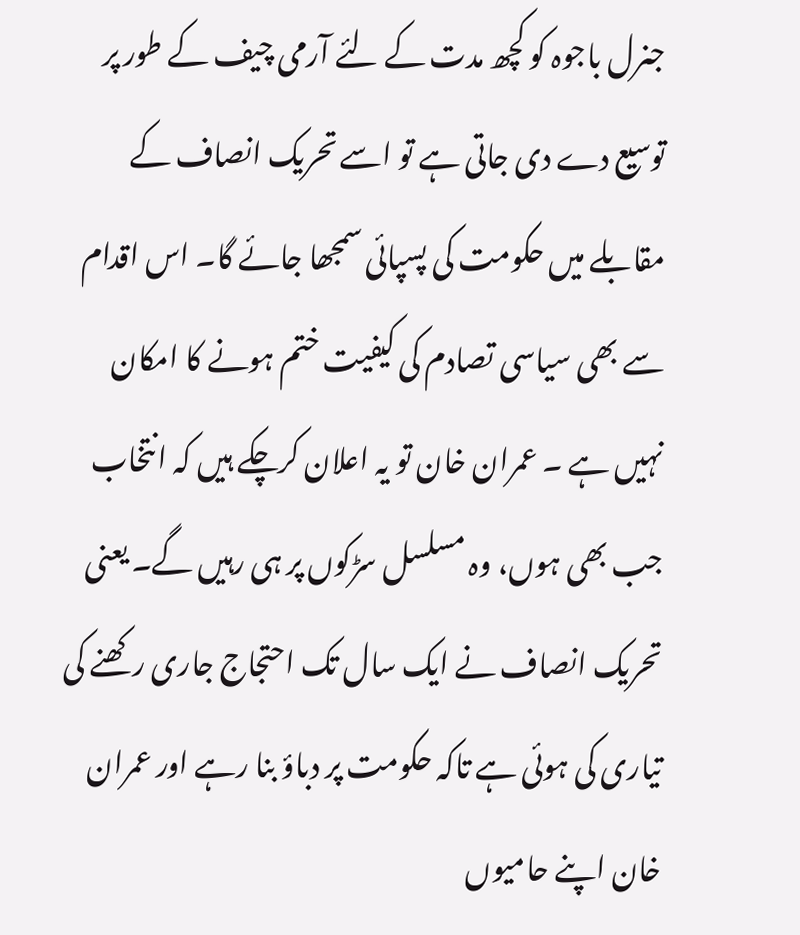جنرل باجوہ کو کچھ مدت کے لئے آرمی چیف کے طور پر توسیع دے دی جاتی ہے تو اسے تحریک انصاف کے مقابلے میں حکومت کی پسپائی سمجھا جائے گا۔ اس اقدام سے بھی سیاسی تصادم کی کیفیت ختم ہونے کا امکان نہیں ہے ۔ عمران خان تو یہ اعلان کرچکے ہیں کہ انتخاب جب بھی ہوں، وہ مسلسل سڑکوں پر ہی رہیں گے۔ یعنی تحریک انصاف نے ایک سال تک احتجاج جاری رکھنے کی تیاری کی ہوئی ہے تاکہ حکومت پر دباؤ بنا رہے اور عمران خان اپنے حامیوں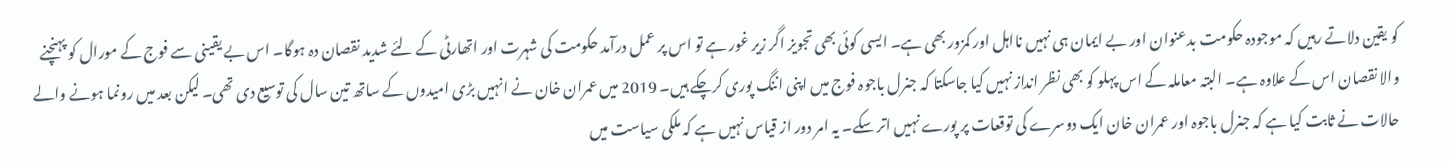کو یقین دلاتے رہیں کہ موجودہ حکومت بدعنوان اور بے ایمان ہی نہیں نااہل اور کمزور بھی ہے۔ ایسی کوئی بھی تجویز اگر زیر غور ہے تو اس پر عمل درآمد حکومت کی شہرت اور اتھارٹی کے لئے شدید نقصان دہ ہوگا۔ اس بے یقینی سے فوج کے مورال کو پہنچنے والا نقصان اس کے علاوہ ہے۔ البتہ معاملہ کے اس پہلو کو بھی نظر انداز نہیں کیا جاسکتا کہ جنرل باجوہ فوج میں اپنی اننگ پوری کرچکے ہیں۔ 2019 میں عمران خان نے انہیں بڑی امیدوں کے ساتھ تین سال کی توسیع دی تھی۔ لیکن بعد میں رونما ہونے والے حالات نے ثابت کیا ہے کہ جنرل باجوہ اور عمران خان ایک دوسرے کی توقعات پر پورے نہیں اتر سکے۔ یہ امر دور از قیاس نہیں ہے کہ ملکی سیاست میں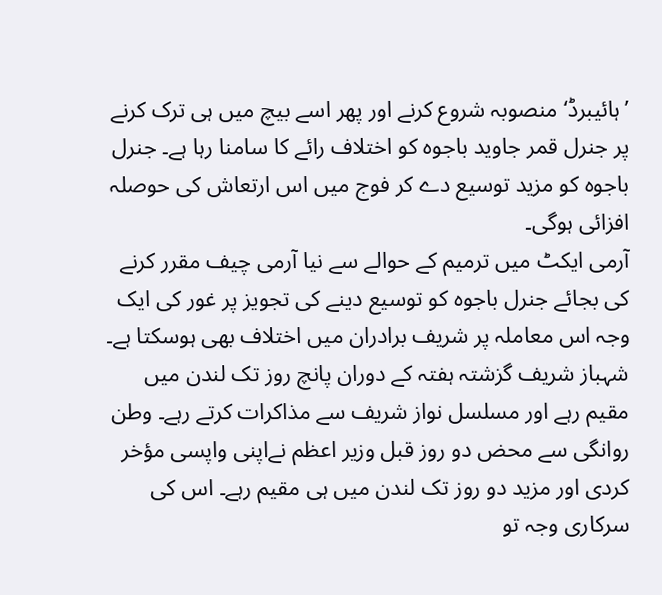’ہائیبرڈ‘ منصوبہ شروع کرنے اور پھر اسے بیچ میں ہی ترک کرنے پر جنرل قمر جاوید باجوہ کو اختلاف رائے کا سامنا رہا ہے۔ جنرل باجوہ کو مزید توسیع دے کر فوج میں اس ارتعاش کی حوصلہ افزائی ہوگی۔
آرمی ایکٹ میں ترمیم کے حوالے سے نیا آرمی چیف مقرر کرنے کی بجائے جنرل باجوہ کو توسیع دینے کی تجویز پر غور کی ایک وجہ اس معاملہ پر شریف برادران میں اختلاف بھی ہوسکتا ہے۔ شہباز شریف گزشتہ ہفتہ کے دوران پانچ روز تک لندن میں مقیم رہے اور مسلسل نواز شریف سے مذاکرات کرتے رہے۔ وطن روانگی سے محض دو روز قبل وزیر اعظم نےاپنی واپسی مؤخر کردی اور مزید دو روز تک لندن میں ہی مقیم رہے۔ اس کی سرکاری وجہ تو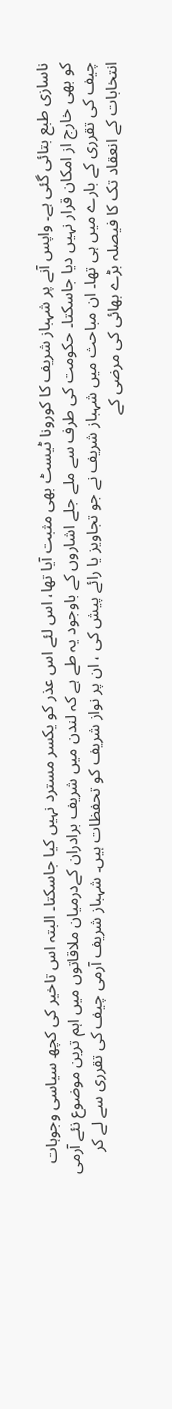ناسازی طبع بتائی گئی ہے۔ واپس آنے پر شہباز شریف کا کورونا ٹیسٹ بھی مثبت آیا تھا، اس لئے اس عذر کو یکسر مسترد نہیں کیا جاسکتا۔ البتہ اس تاخیر کی کچھ سیاسی وجوہات کو بھی خارج از امکان قرار نہیں دیا جاسکتا۔ حکومت کی طرف سے ملے جلے اشاروں کے باوجود یہ طے ہے کہ لندن میں شریف برادران کےدرمیان ملاقاتوں میں اہم ترین موضوع نئے آرمی چیف کی تقرری کے بارے میں ہی تھا۔ ان مباحث میں شہباز شریف نے جو تجاویز یا رائے پیش کی ، ان پر نواز شریف کو تحفظات ہیں۔ شہباز شریف آرمی چیف کی تقرری سے لے کر انتخابات کے انعقاد تک کا فیصلہ بڑے بھائی کی مرضی کے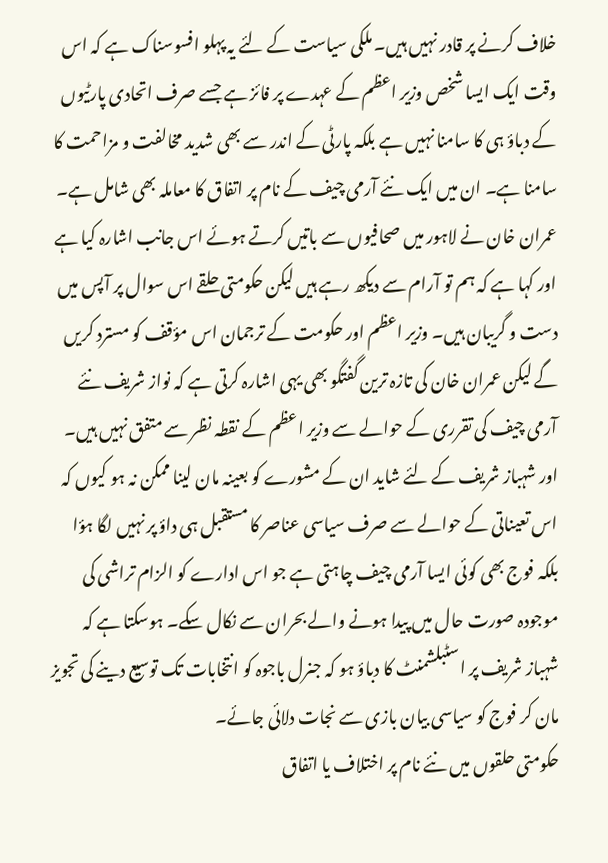خلاف کرنے پر قادر نہیں ہیں۔ ملکی سیاست کے لئے یہ پہلو افسوسناک ہے کہ اس وقت ایک ایسا شخص وزیر اعظم کے عہدے پر فائز ہے جسے صرف اتحادی پارٹیوں کے دباؤ ہی کا سامنا نہیں ہے بلکہ پارٹی کے اندر سے بھی شدید مخالفت و مزاحمت کا سامنا ہے۔ ان میں ایک نئے آرمی چیف کے نام پر اتفاق کا معاملہ بھی شامل ہے۔
عمران خان نے لاہور میں صحافیوں سے باتیں کرتے ہوئے اس جانب اشارہ کیا ہے اور کہا ہے کہ ہم تو آرام سے دیکھ رہے ہیں لیکن حکومتی حلقے اس سوال پر آپس میں دست و گریبان ہیں۔ وزیر اعظم اور حکومت کے ترجمان اس مؤقف کو مسترد کریں گے لیکن عمران خان کی تازہ ترین گفتگو بھی یہی اشارہ کرتی ہے کہ نواز شریف نئے آرمی چیف کی تقرری کے حوالے سے وزیر اعظم کے نقطہ نظر سے متفق نہیں ہیں۔ اور شہباز شریف کے لئے شاید ان کے مشورے کو بعینہ مان لینا ممکن نہ ہو کیوں کہ اس تعیناتی کے حوالے سے صرف سیاسی عناصر کا مستقبل ہی داؤ پر نہیں لگا ہؤا بلکہ فوج بھی کوئی ایسا آرمی چیف چاہتی ہے جو اس ادارے کو الزام تراشی کی موجودہ صورت حال میں پیدا ہونے والے بحران سے نکال سکے۔ ہوسکتا ہے کہ شہباز شریف پر اسٹبلشمنٹ کا دباؤ ہو کہ جنرل باجوہ کو انتخابات تک توسیع دینے کی تجویز مان کر فوج کو سیاسی بیان بازی سے نجات دلائی جائے۔
حکومتی حلقوں میں نئے نام پر اختلاف یا اتفاق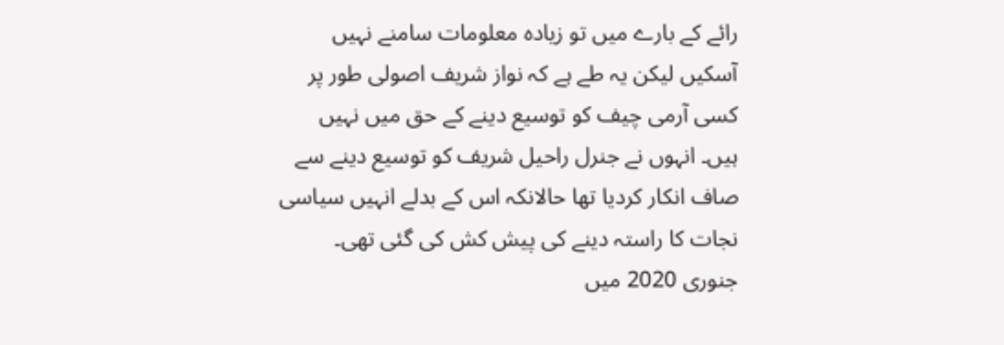رائے کے بارے میں تو زیادہ معلومات سامنے نہیں آسکیں لیکن یہ طے ہے کہ نواز شریف اصولی طور پر کسی آرمی چیف کو توسیع دینے کے حق میں نہیں ہیں۔ انہوں نے جنرل راحیل شریف کو توسیع دینے سے صاف انکار کردیا تھا حالانکہ اس کے بدلے انہیں سیاسی نجات کا راستہ دینے کی پیش کش کی گئی تھی۔ جنوری 2020 میں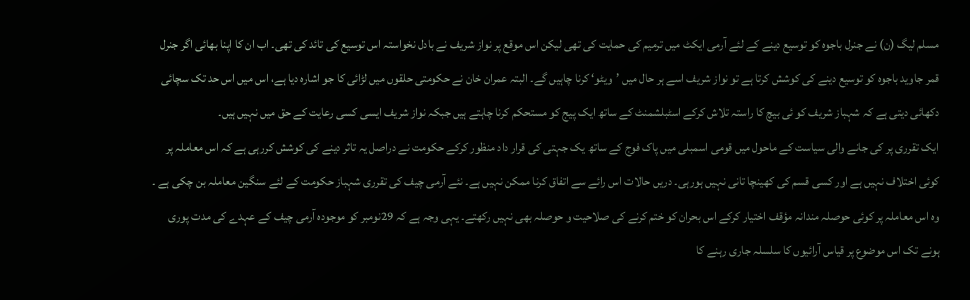مسلم لیگ (ن) نے جنرل باجوہ کو توسیع دینے کے لئے آرمی ایکٹ میں ترمیم کی حمایت کی تھی لیکن اس موقع پر نواز شریف نے بادل نخواستہ اس توسیع کی تائد کی تھی۔ اب ان کا اپنا بھائی اگر جنرل قمر جاوید باجوہ کو توسیع دینے کی کوشش کرتا ہے تو نواز شریف اسے ہر حال میں ’ویٹو‘ کرنا چاہیں گے۔ البتہ عمران خان نے حکومتی حلقوں میں لڑائی کا جو اشارہ دیا ہے، اس میں اس حد تک سچائی دکھائی دیتی ہے کہ شہباز شریف کو ئی بیچ کا راستہ تلاش کرکے اسٹبلشمنٹ کے ساتھ ایک پیج کو مستحکم کرنا چاہتے ہیں جبکہ نواز شریف ایسی کسی رعایت کے حق میں نہیں ہیں۔
ایک تقرری پر کی جانے والی سیاست کے ماحول میں قومی اسمبلی میں پاک فوج کے ساتھ یک جہتی کی قرار داد منظور کرکے حکومت نے دراصل یہ تاثر دینے کی کوشش کررہی ہے کہ اس معاملہ پر کوئی اختلاف نہیں ہے اور کسی قسم کی کھینچا تانی نہیں ہورہی۔ دریں حالات اس رائے سے اتفاق کرنا ممکن نہیں ہے۔ نئے آرمی چیف کی تقرری شہباز حکومت کے لئے سنگین معاملہ بن چکی ہے ۔ وہ اس معاملہ پر کوئی حوصلہ مندانہ مؤقف اختیار کرکے اس بحران کو ختم کرنے کی صلاحیت و حوصلہ بھی نہیں رکھتے۔ یہی وجہ ہے کہ 29نومبر کو موجودہ آرمی چیف کے عہدے کی مدت پوری ہونے تک اس موضوع پر قیاس آرائیوں کا سلسلہ جاری رہنے کا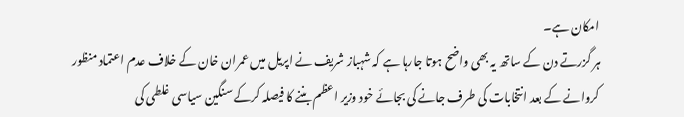امکان ہے۔
ہر گزرتے دن کے ساتھ یہ بھی واضح ہوتا جارہا ہے کہ شہباز شریف نے اپریل میں عمران خان کے خلاف عدم اعتماد منظور کروانے کے بعد انتخابات کی طرف جانے کی بجائے خود وزیر اعظم بننے کا فیصلہ کرکے سنگین سیاسی غلطی کی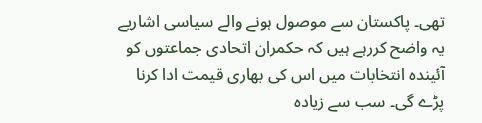تھی۔ پاکستان سے موصول ہونے والے سیاسی اشاریے یہ واضح کررہے ہیں کہ حکمران اتحادی جماعتوں کو آئیندہ انتخابات میں اس کی بھاری قیمت ادا کرنا پڑے گی۔ سب سے زیادہ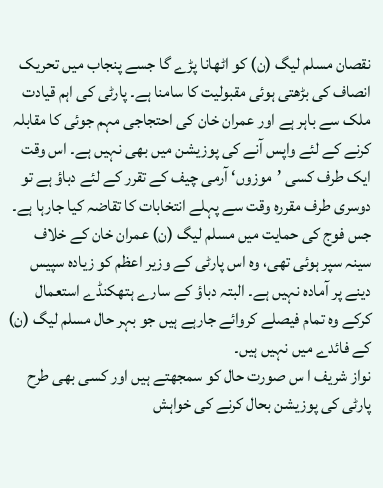نقصان مسلم لیگ (ن) کو اٹھانا پڑے گا جسے پنجاب میں تحریک انصاف کی بڑھتی ہوئی مقبولیت کا سامنا ہے۔ پارٹی کی اہم قیادت ملک سے باہر ہے اور عمران خان کی احتجاجی مہم جوئی کا مقابلہ کرنے کے لئے واپس آنے کی پوزیشن میں بھی نہیں ہے۔ اس وقت ایک طرف کسی ’موزوں‘ آرمی چیف کے تقرر کے لئے دباؤ ہے تو دوسری طرف مقررہ وقت سے پہلے انتخابات کا تقاضہ کیا جارہا ہے۔ جس فوج کی حمایت میں مسلم لیگ (ن) عمران خان کے خلاف سینہ سپر ہوئی تھی، وہ اس پارٹی کے وزیر اعظم کو زیادہ سپیس دینے پر آمادہ نہیں ہے۔ البتہ دباؤ کے سارے ہتھکنڈے استعمال کرکے وہ تمام فیصلے کروائے جارہے ہیں جو بہر حال مسلم لیگ (ن) کے فائدے میں نہیں ہیں۔
نواز شریف ا س صورت حال کو سمجھتے ہیں اور کسی بھی طرح پارٹی کی پوزیشن بحال کرنے کی خواہش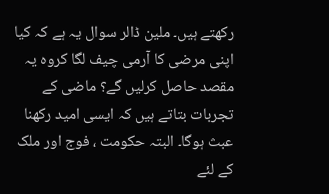رکھتے ہیں۔ ملین ڈالر سوال یہ ہے کہ کیا اپنی مرضی کا آرمی چیف لگا کروہ یہ مقصد حاصل کرلیں گے؟ ماضی کے تجربات بتاتے ہیں کہ ایسی امید رکھنا عبث ہوگا۔ البتہ حکومت ، فوج اور ملک کے لئے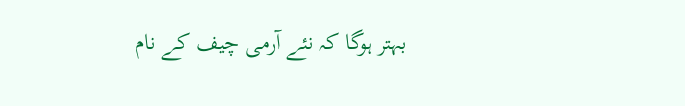بہتر ہوگا کہ نئے آرمی چیف کے نام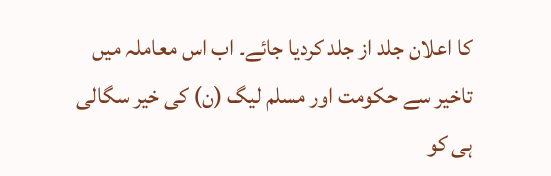کا اعلان جلد از جلد کردیا جائے۔ اب اس معاملہ میں تاخیر سے حکومت اور مسلم لیگ (ن) کی خیر سگالی ہی کو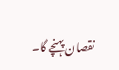نقصان پہنچے گا۔